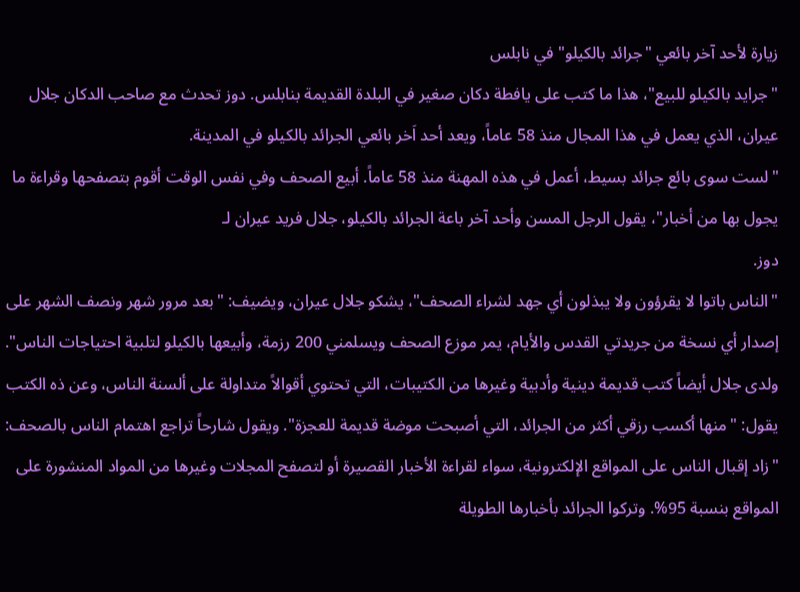زيارة لأحد آخر بائعي "جرائد بالكيلو" في نابلس
"جرايد بالكيلو للبيع"، هذا ما كتب على يافطة دكان صغير في البلدة القديمة بنابلس. دوز تحدث مع صاحب الدكان جلال عيران، الذي يعمل في هذا المجال منذ 58 عاماً، ويعد أحد اَخر بائعي الجرائد بالكيلو في المدينة.
"لست سوى بائع جرائد بسيط، أعمل في هذه المهنة منذ 58 عاماً. أبيع الصحف وفي نفس الوقت أقوم بتصفحها وقراءة ما يجول بها من أخبار"، يقول الرجل المسن وأحد آخر باعة الجرائد بالكيلو، جلال فريد عيران لـ
دوز.
"الناس باتوا لا يقرؤون ولا يبذلون أي جهد لشراء الصحف"، يشكو جلال عيران، ويضيف: "بعد مرور شهر ونصف الشهر على إصدار أي نسخة من جريدتي القدس والأيام، يمر موزع الصحف ويسلمني 200 رزمة، وأبيعها بالكيلو لتلبية احتياجات الناس".
ولدى جلال أيضاً كتب قديمة دينية وأدبية وغيرها من الكتيبات، التي تحتوي أقوالاً متداولة على ألسنة الناس، وعن ذه الكتب يقول: "منها أكسب رزقي أكثر من الجرائد، التي أصبحت موضة قديمة للعجزة". ويقول شارحاً تراجع اهتمام الناس بالصحف: "زاد إقبال الناس على المواقع الإلكترونية، سواء لقراءة الأخبار القصيرة أو لتصفح المجلات وغيرها من المواد المنشورة على المواقع بنسبة 95%. وتركوا الجرائد بأخبارها الطويلة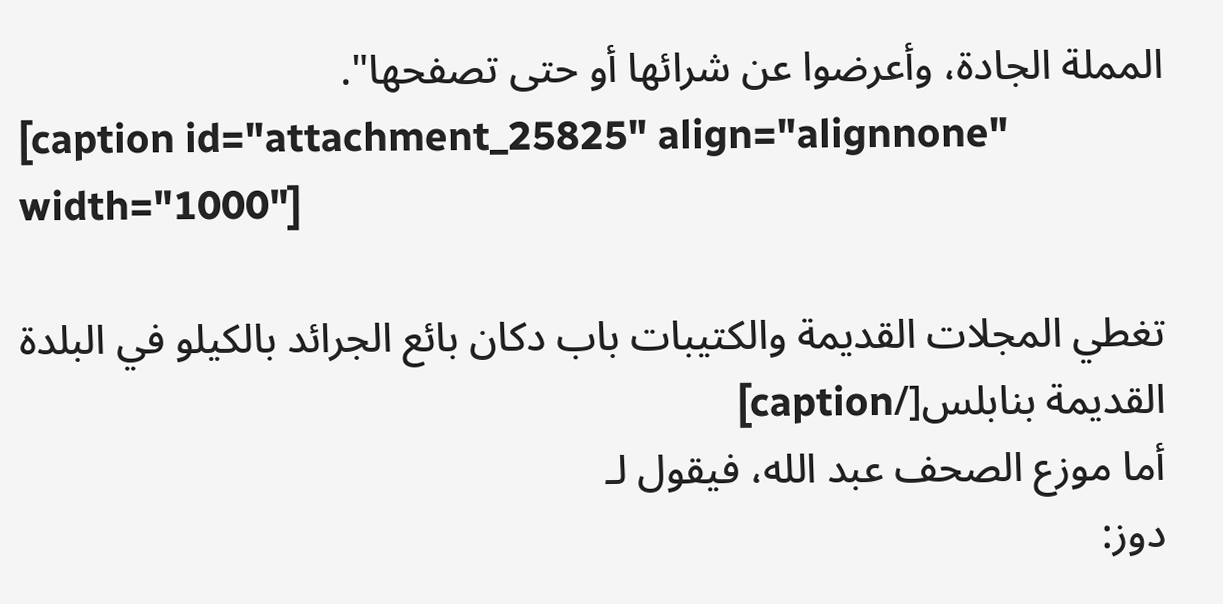المملة الجادة، وأعرضوا عن شرائها أو حتى تصفحها".
[caption id="attachment_25825" align="alignnone" width="1000"]

تغطي المجلات القديمة والكتيبات باب دكان بائع الجرائد بالكيلو في البلدة القديمة بنابلس[/caption]
أما موزع الصحف عبد الله، فيقول لـ
دوز: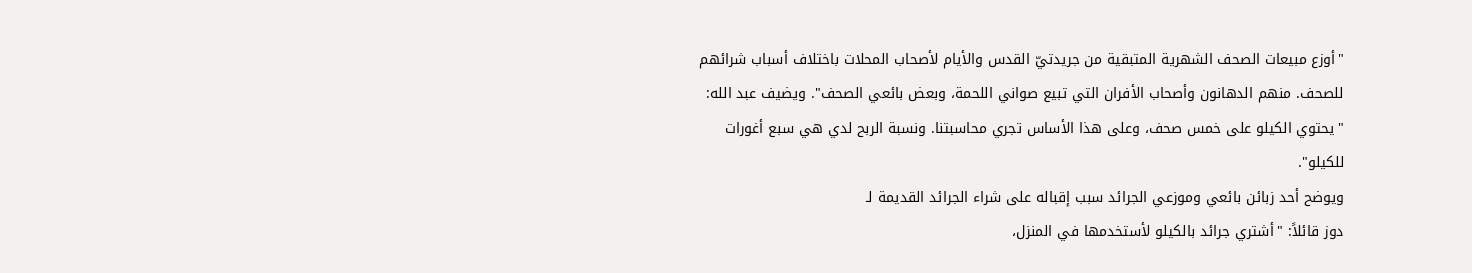"أوزع مبيعات الصحف الشهرية المتبقية من جريدتيّ القدس والأيام لأصحاب المحلات باختلاف أسباب شرائهم للصحف. منهم الدهانون وأصحاب الأفران التي تبيع صواني اللحمة، وبعض بائعي الصحف". ويضيف عبد الله: "يحتوي الكيلو على خمس صحف، وعلى هذا الأساس تجري محاسبتنا. ونسبة الربح لدي هي سبع أغورات للكيلو".
ويوضح أحد زبائن بائعي وموزعي الجرائد سبب إقباله على شراء الجرائد القديمة لـ
دوز قائلاً: "أشتري جرائد بالكيلو لأستخدمها في المنزل،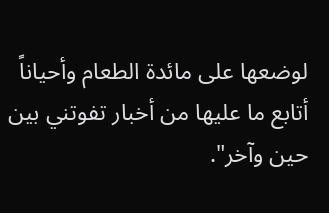لوضعها على مائدة الطعام وأحياناً أتابع ما عليها من أخبار تفوتني بين حين وآخر".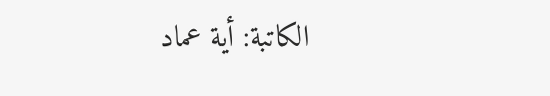الكاتبة: أية عماد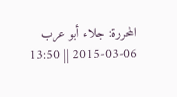المحررة: جلاء أبو عرب
2015-03-06 || 13:50